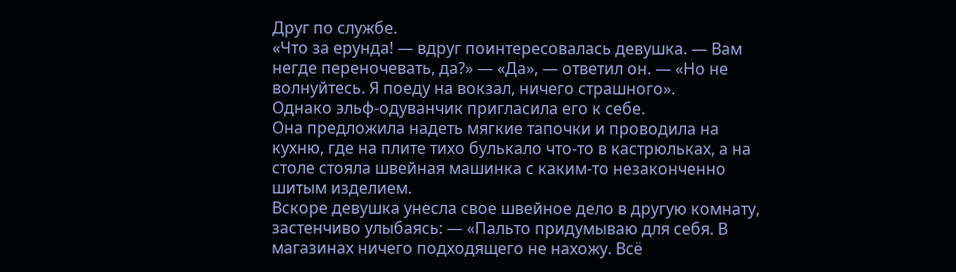Друг по службе.
«Что за ерунда! — вдруг поинтересовалась девушка. — Вам негде переночевать, да?» — «Да», — ответил он. — «Но не волнуйтесь. Я поеду на вокзал, ничего страшного».
Однако эльф-одуванчик пригласила его к себе.
Она предложила надеть мягкие тапочки и проводила на кухню, где на плите тихо булькало что-то в кастрюльках, а на столе стояла швейная машинка с каким-то незаконченно шитым изделием.
Вскоре девушка унесла свое швейное дело в другую комнату, застенчиво улыбаясь: — «Пальто придумываю для себя. В магазинах ничего подходящего не нахожу. Всё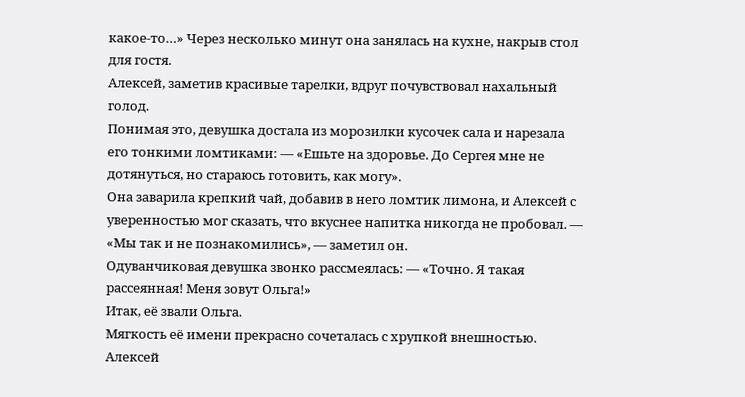какое-то…» Через несколько минут она занялась на кухне, накрыв стол для гостя.
Алексей, заметив красивые тарелки, вдруг почувствовал нахальный голод.
Понимая это, девушка достала из морозилки кусочек сала и нарезала его тонкими ломтиками: — «Ешьте на здоровье. До Сергея мне не дотянуться, но стараюсь готовить, как могу».
Она заварила крепкий чай, добавив в него ломтик лимона, и Алексей с уверенностью мог сказать, что вкуснее напитка никогда не пробовал. — «Мы так и не познакомились», — заметил он.
Одуванчиковая девушка звонко рассмеялась: — «Точно. Я такая рассеянная! Меня зовут Ольга!»
Итак, её звали Ольга.
Мягкость её имени прекрасно сочеталась с хрупкой внешностью.
Алексей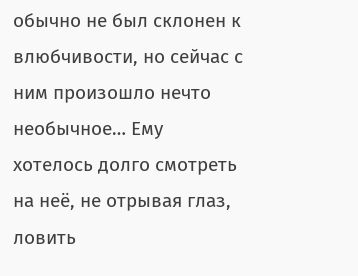обычно не был склонен к влюбчивости, но сейчас с ним произошло нечто необычное… Ему хотелось долго смотреть на неё, не отрывая глаз, ловить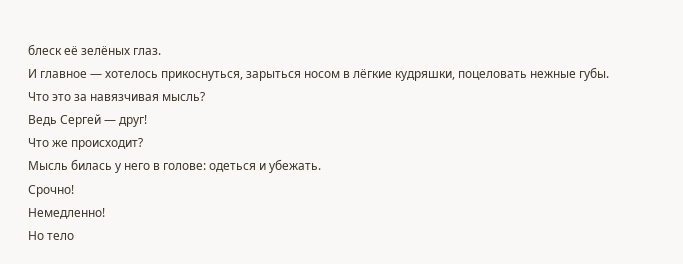блеск её зелёных глаз.
И главное — хотелось прикоснуться, зарыться носом в лёгкие кудряшки, поцеловать нежные губы.
Что это за навязчивая мысль?
Ведь Сергей — друг!
Что же происходит?
Мысль билась у него в голове: одеться и убежать.
Срочно!
Немедленно!
Но тело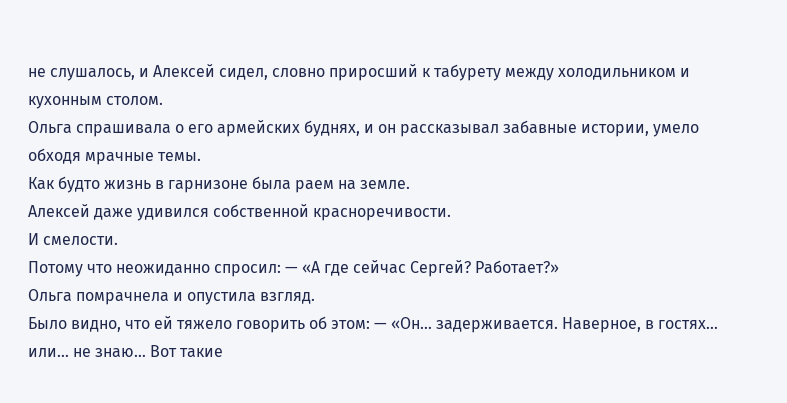не слушалось, и Алексей сидел, словно приросший к табурету между холодильником и кухонным столом.
Ольга спрашивала о его армейских буднях, и он рассказывал забавные истории, умело обходя мрачные темы.
Как будто жизнь в гарнизоне была раем на земле.
Алексей даже удивился собственной красноречивости.
И смелости.
Потому что неожиданно спросил: — «А где сейчас Сергей? Работает?»
Ольга помрачнела и опустила взгляд.
Было видно, что ей тяжело говорить об этом: — «Он… задерживается. Наверное, в гостях… или… не знаю… Вот такие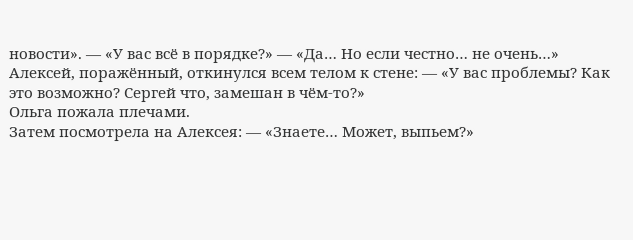новости». — «У вас всё в порядке?» — «Да… Но если честно… не очень…»
Алексей, поражённый, откинулся всем телом к стене: — «У вас проблемы? Как это возможно? Сергей что, замешан в чём-то?»
Ольга пожала плечами.
Затем посмотрела на Алексея: — «Знаете… Может, выпьем?»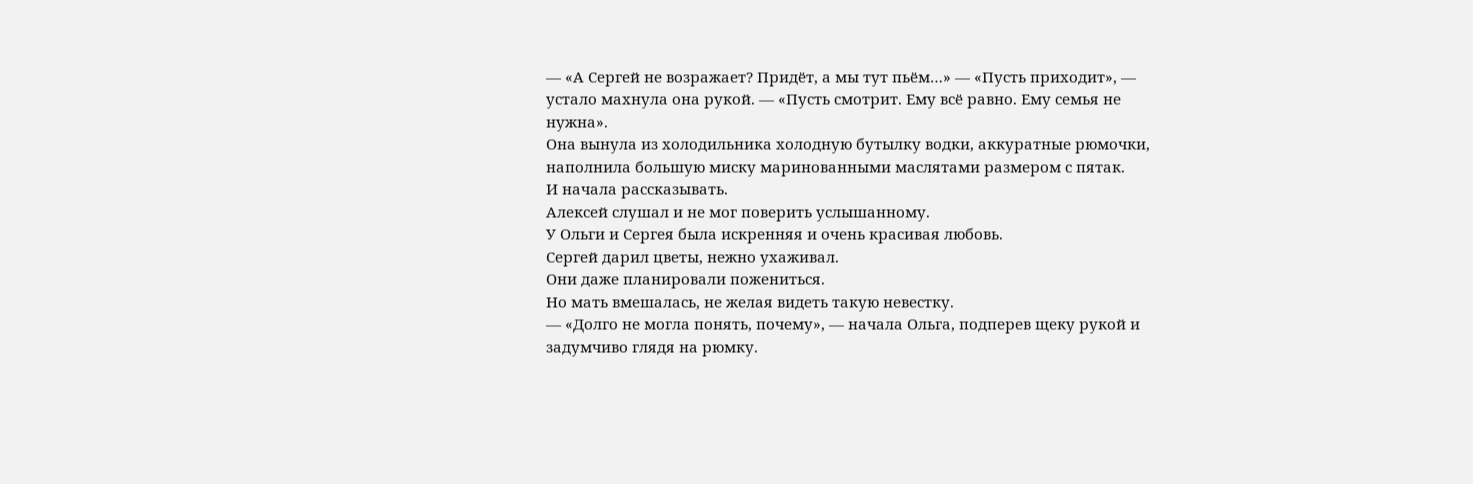— «А Сергей не возражает? Придёт, а мы тут пьём…» — «Пусть приходит», — устало махнула она рукой. — «Пусть смотрит. Ему всё равно. Ему семья не нужна».
Она вынула из холодильника холодную бутылку водки, аккуратные рюмочки, наполнила большую миску маринованными маслятами размером с пятак.
И начала рассказывать.
Алексей слушал и не мог поверить услышанному.
У Ольги и Сергея была искренняя и очень красивая любовь.
Сергей дарил цветы, нежно ухаживал.
Они даже планировали пожениться.
Но мать вмешалась, не желая видеть такую невестку.
— «Долго не могла понять, почему», — начала Ольга, подперев щеку рукой и задумчиво глядя на рюмку.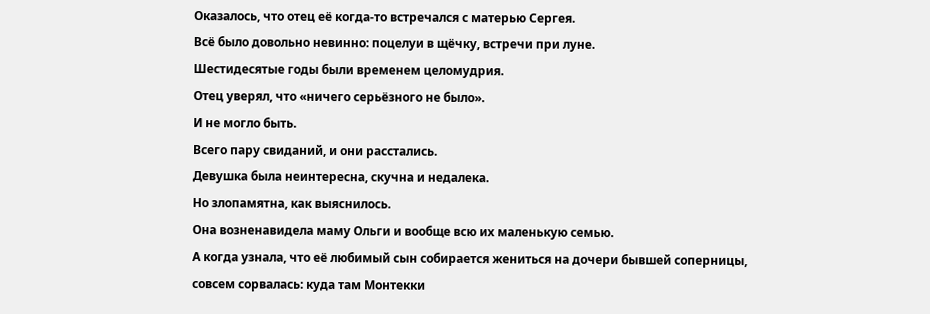Оказалось, что отец её когда-то встречался с матерью Сергея.
Всё было довольно невинно: поцелуи в щёчку, встречи при луне.
Шестидесятые годы были временем целомудрия.
Отец уверял, что «ничего серьёзного не было».
И не могло быть.
Всего пару свиданий, и они расстались.
Девушка была неинтересна, скучна и недалека.
Но злопамятна, как выяснилось.
Она возненавидела маму Ольги и вообще всю их маленькую семью.
А когда узнала, что её любимый сын собирается жениться на дочери бывшей соперницы, совсем сорвалась: куда там Монтекки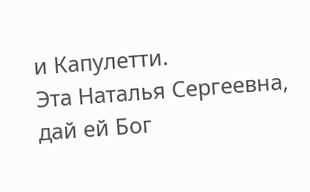и Капулетти.
Эта Наталья Сергеевна, дай ей Бог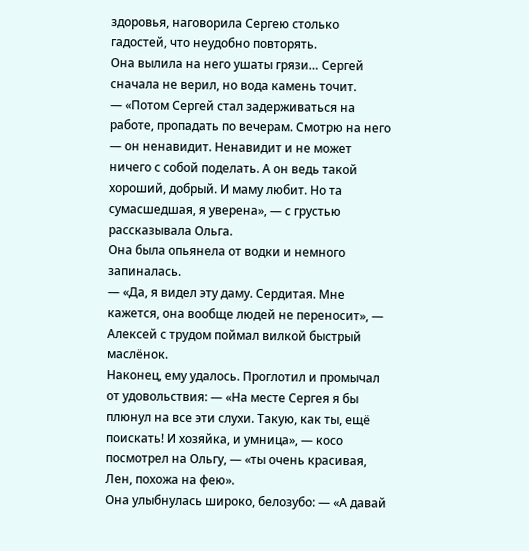здоровья, наговорила Сергею столько гадостей, что неудобно повторять.
Она вылила на него ушаты грязи… Сергей сначала не верил, но вода камень точит.
— «Потом Сергей стал задерживаться на работе, пропадать по вечерам. Смотрю на него — он ненавидит. Ненавидит и не может ничего с собой поделать. А он ведь такой хороший, добрый. И маму любит. Но та сумасшедшая, я уверена», — с грустью рассказывала Ольга.
Она была опьянела от водки и немного запиналась.
— «Да, я видел эту даму. Сердитая. Мне кажется, она вообще людей не переносит», — Алексей с трудом поймал вилкой быстрый маслёнок.
Наконец, ему удалось. Проглотил и промычал от удовольствия: — «На месте Сергея я бы плюнул на все эти слухи. Такую, как ты, ещё поискать! И хозяйка, и умница», — косо посмотрел на Ольгу, — «ты очень красивая, Лен, похожа на фею».
Она улыбнулась широко, белозубо: — «А давай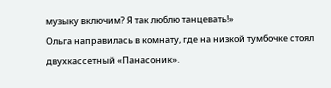музыку включим? Я так люблю танцевать!»
Ольга направилась в комнату, где на низкой тумбочке стоял двухкассетный «Панасоник».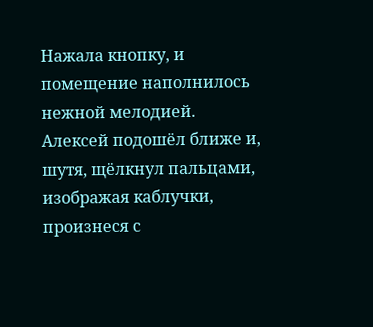Нажала кнопку, и помещение наполнилось нежной мелодией.
Алексей подошёл ближе и, шутя, щёлкнул пальцами, изображая каблучки, произнеся с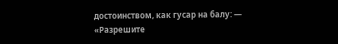достоинством, как гусар на балу: — «Разрешите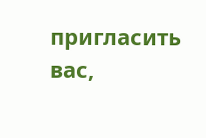пригласить вас,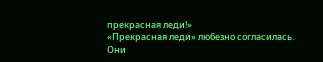прекрасная леди!»
«Прекрасная леди» любезно согласилась.
Они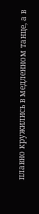плавно кружились в медленном танце, а в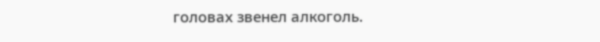головах звенел алкоголь.